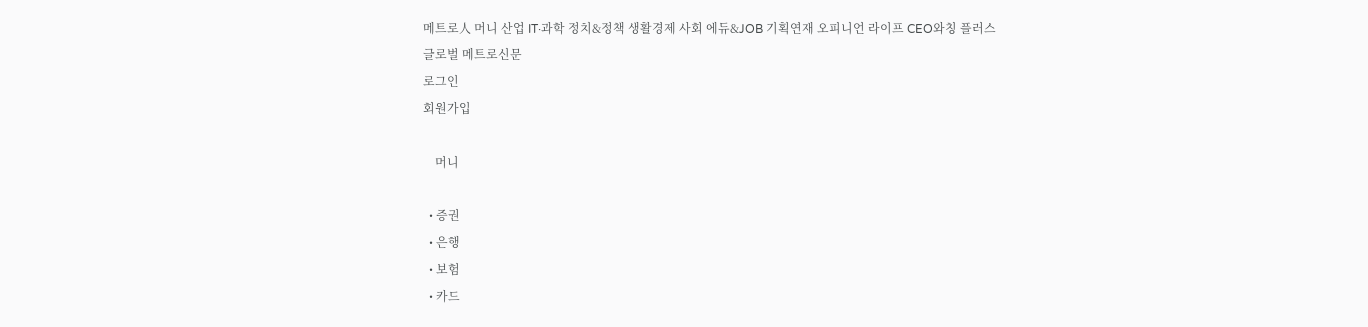메트로人 머니 산업 IT·과학 정치&정책 생활경제 사회 에듀&JOB 기획연재 오피니언 라이프 CEO와칭 플러스
글로벌 메트로신문
로그인
회원가입

    머니

  • 증권
  • 은행
  • 보험
  • 카드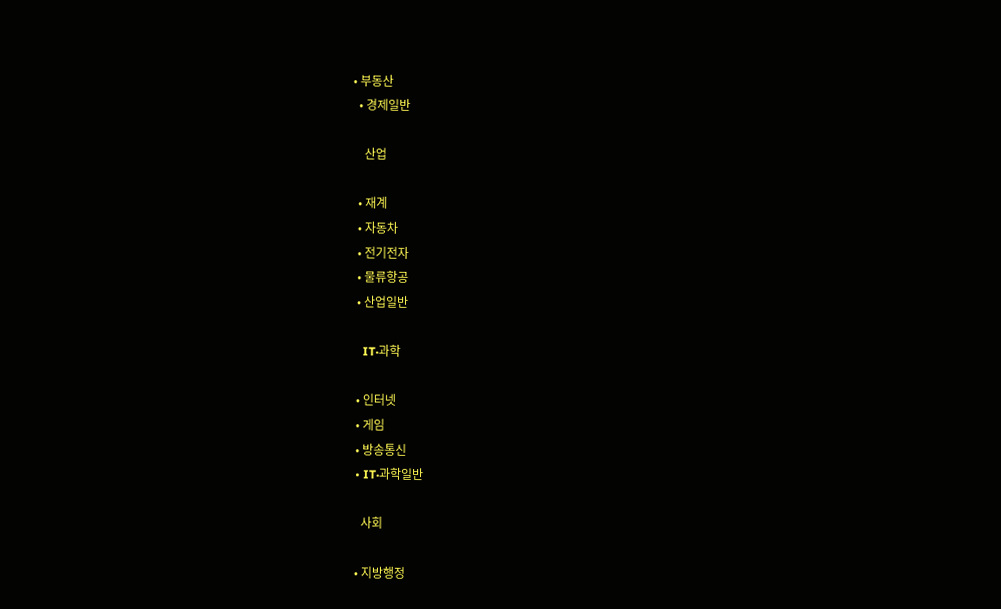• 부동산
  • 경제일반

    산업

  • 재계
  • 자동차
  • 전기전자
  • 물류항공
  • 산업일반

    IT·과학

  • 인터넷
  • 게임
  • 방송통신
  • IT·과학일반

    사회

  • 지방행정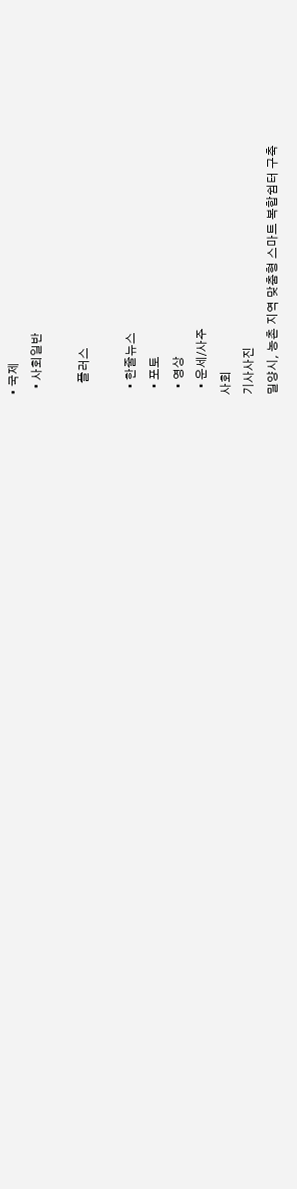• 국제
  • 사회일반

    플러스

  • 한줄뉴스
  • 포토
  • 영상
  • 운세/사주
사회
기사사진
밀양시, 농촌 지역 맞춤형 스마트 복합쉼터 구축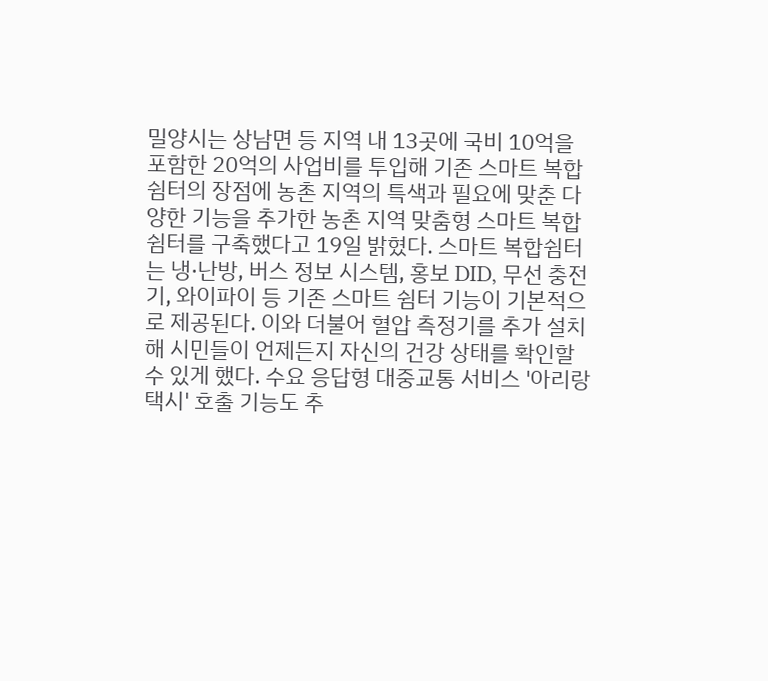밀양시는 상남면 등 지역 내 13곳에 국비 10억을 포함한 20억의 사업비를 투입해 기존 스마트 복합쉼터의 장점에 농촌 지역의 특색과 필요에 맞춘 다양한 기능을 추가한 농촌 지역 맞춤형 스마트 복합쉼터를 구축했다고 19일 밝혔다. 스마트 복합쉼터는 냉·난방, 버스 정보 시스템, 홍보 DID, 무선 충전기, 와이파이 등 기존 스마트 쉼터 기능이 기본적으로 제공된다. 이와 더불어 혈압 측정기를 추가 설치해 시민들이 언제든지 자신의 건강 상태를 확인할 수 있게 했다. 수요 응답형 대중교통 서비스 '아리랑 택시' 호출 기능도 추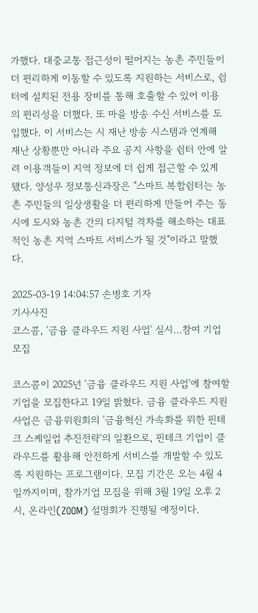가했다. 대중교통 접근성이 떨어지는 농촌 주민들이 더 편리하게 이동할 수 있도록 지원하는 서비스로, 쉼터에 설치된 전용 장비를 통해 호출할 수 있어 이용의 편리성을 더했다. 또 마을 방송 수신 서비스를 도입했다. 이 서비스는 시 재난 방송 시스템과 연계해 재난 상황뿐만 아니라 주요 공지 사항을 쉼터 안에 알려 이용객들이 지역 정보에 더 쉽게 접근할 수 있게 됐다. 양성우 정보통신과장은 "스마트 복합쉼터는 농촌 주민들의 일상생활을 더 편리하게 만들어 주는 동시에 도시와 농촌 간의 디지털 격차를 해소하는 대표적인 농촌 지역 스마트 서비스가 될 것"이라고 말했다.

2025-03-19 14:04:57 손병호 기자
기사사진
코스콤, '금융 클라우드 지원 사업' 실시...참여 기업 모집

코스콤이 2025년 '금융 클라우드 지원 사업'에 참여할 기업을 모집한다고 19일 밝혔다. 금융 클라우드 지원 사업은 금융위원회의 '금융혁신 가속화를 위한 핀테크 스케일업 추진전략'의 일환으로, 핀테크 기업이 클라우드를 활용해 안전하게 서비스를 개발할 수 있도록 지원하는 프로그램이다. 모집 기간은 오는 4월 4일까지이며, 참가기업 모집을 위해 3월 19일 오후 2시, 온라인(ZOOM) 설명회가 진행될 예정이다.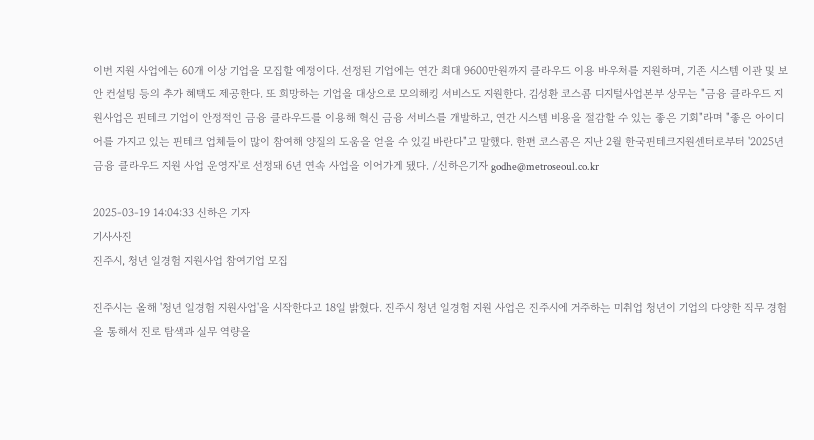이번 지원 사업에는 60개 이상 기업을 모집할 예정이다. 선정된 기업에는 연간 최대 9600만원까지 클라우드 이용 바우처를 지원하며, 기존 시스템 이관 및 보안 컨설팅 등의 추가 혜택도 제공한다. 또 희망하는 기업을 대상으로 모의해킹 서비스도 지원한다. 김성환 코스콤 디지털사업본부 상무는 "금융 클라우드 지원사업은 핀테크 기업이 안정적인 금융 클라우드를 이용해 혁신 금융 서비스를 개발하고, 연간 시스템 비용을 절감할 수 있는 좋은 기회"라며 "좋은 아이디어를 가지고 있는 핀테크 업체들이 많이 참여해 양질의 도움을 얻을 수 있길 바란다"고 말했다. 한편 코스콤은 지난 2월 한국핀테크지원센터로부터 '2025년 금융 클라우드 지원 사업 운영자'로 선정돼 6년 연속 사업을 이어가게 됐다. /신하은기자 godhe@metroseoul.co.kr

2025-03-19 14:04:33 신하은 기자
기사사진
진주시, 청년 일경험 지원사업 참여기업 모집

진주시는 올해 '청년 일경험 지원사업'을 시작한다고 18일 밝혔다. 진주시 청년 일경험 지원 사업은 진주시에 거주하는 미취업 청년이 기업의 다양한 직무 경험을 통해서 진로 탐색과 실무 역량을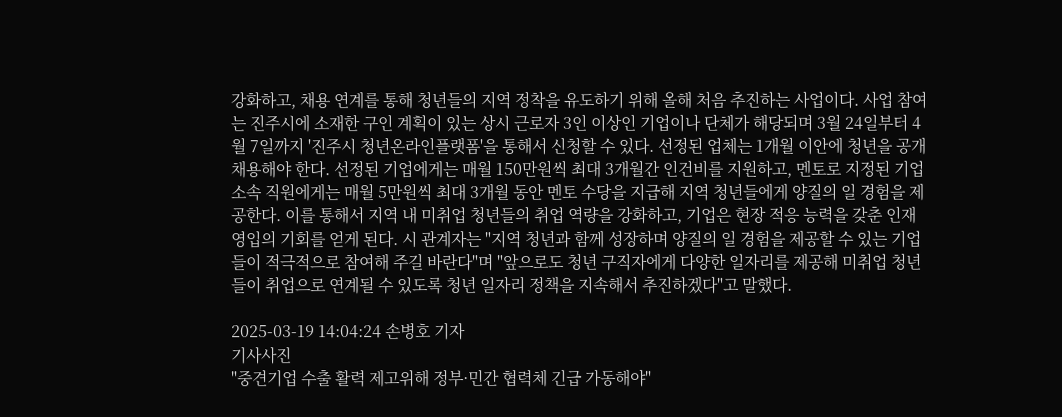강화하고, 채용 연계를 통해 청년들의 지역 정착을 유도하기 위해 올해 처음 추진하는 사업이다. 사업 참여는 진주시에 소재한 구인 계획이 있는 상시 근로자 3인 이상인 기업이나 단체가 해당되며 3월 24일부터 4월 7일까지 '진주시 청년온라인플랫폼'을 통해서 신청할 수 있다. 선정된 업체는 1개월 이안에 청년을 공개 채용해야 한다. 선정된 기업에게는 매월 150만원씩 최대 3개월간 인건비를 지원하고, 멘토로 지정된 기업 소속 직원에게는 매월 5만원씩 최대 3개월 동안 멘토 수당을 지급해 지역 청년들에게 양질의 일 경험을 제공한다. 이를 통해서 지역 내 미취업 청년들의 취업 역량을 강화하고, 기업은 현장 적응 능력을 갖춘 인재 영입의 기회를 얻게 된다. 시 관계자는 "지역 청년과 함께 성장하며 양질의 일 경험을 제공할 수 있는 기업들이 적극적으로 참여해 주길 바란다"며 "앞으로도 청년 구직자에게 다양한 일자리를 제공해 미취업 청년들이 취업으로 연계될 수 있도록 청년 일자리 정책을 지속해서 추진하겠다"고 말했다.

2025-03-19 14:04:24 손병호 기자
기사사진
"중견기업 수출 활력 제고위해 정부·민간 협력체 긴급 가동해야"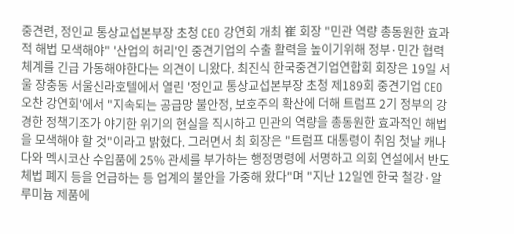중견련, 정인교 통상교섭본부장 초청 CEO 강연회 개최 崔 회장 "민관 역량 총동원한 효과적 해법 모색해야" '산업의 허리'인 중견기업의 수출 활력을 높이기위해 정부·민간 협력 체계를 긴급 가동해야한다는 의견이 니왔다. 최진식 한국중견기업연합회 회장은 19일 서울 장충동 서울신라호텔에서 열린 '정인교 통상교섭본부장 초청 제189회 중견기업 CEO 오찬 강연회'에서 "지속되는 공급망 불안정, 보호주의 확산에 더해 트럼프 2기 정부의 강경한 정책기조가 야기한 위기의 현실을 직시하고 민관의 역량을 총동원한 효과적인 해법을 모색해야 할 것"이라고 밝혔다. 그러면서 최 회장은 "트럼프 대통령이 취임 첫날 캐나다와 멕시코산 수입품에 25% 관세를 부가하는 행정명령에 서명하고 의회 연설에서 반도체법 폐지 등을 언급하는 등 업계의 불안을 가중해 왔다"며 "지난 12일엔 한국 철강·알루미늄 제품에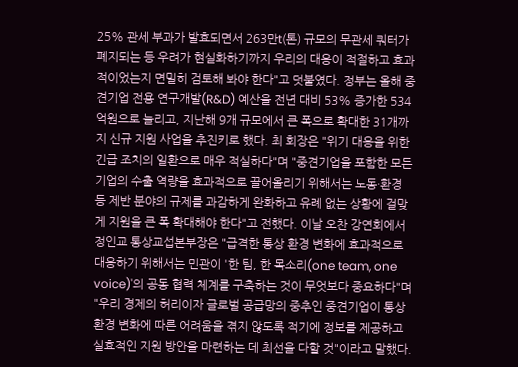25% 관세 부과가 발효되면서 263만t(톤) 규모의 무관세 쿼터가 폐지되는 등 우려가 현실화하기까지 우리의 대응이 적절하고 효과적이었는지 면밀히 검토해 봐야 한다"고 덧붙였다. 정부는 올해 중견기업 전용 연구개발(R&D) 예산을 전년 대비 53% 증가한 534억원으로 늘리고, 지난해 9개 규모에서 큰 폭으로 확대한 31개까지 신규 지원 사업을 추진키로 했다. 최 회장은 "위기 대응을 위한 긴급 조치의 일환으로 매우 적실하다"며 "중견기업을 포함한 모든 기업의 수출 역량을 효과적으로 끌어올리기 위해서는 노동·환경 등 제반 분야의 규제를 과감하게 완화하고 유례 없는 상황에 걸맞게 지원을 큰 폭 확대해야 한다"고 전했다. 이날 오찬 강연회에서 정인교 통상교섭본부장은 "급격한 통상 환경 변화에 효과적으로 대응하기 위해서는 민관이 '한 팀, 한 목소리(one team, one voice)'의 공동 협력 체계를 구축하는 것이 무엇보다 중요하다"며 "우리 경제의 허리이자 글로벌 공급망의 중추인 중견기업이 통상 환경 변화에 따른 어려움을 겪지 않도록 적기에 정보를 제공하고 실효적인 지원 방안을 마련하는 데 최선을 다할 것"이라고 말했다.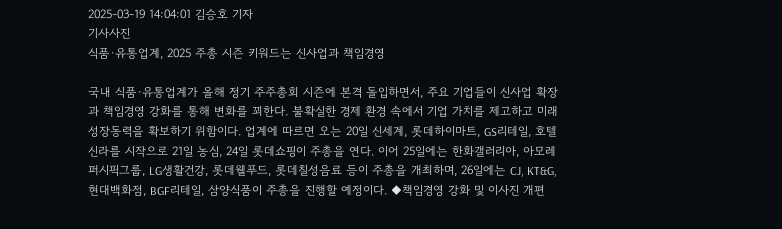2025-03-19 14:04:01 김승호 기자
기사사진
식품·유통업계, 2025 주총 시즌 키워드는 신사업과 책임경영

국내 식품·유통업계가 올해 정기 주주총회 시즌에 본격 돌입하면서, 주요 기업들이 신사업 확장과 책임경영 강화를 통해 변화를 꾀한다. 불확실한 경제 환경 속에서 기업 가치를 제고하고 미래 성장동력을 확보하기 위함이다. 업계에 따르면 오는 20일 신세계, 롯데하이마트, GS리테일, 호텔신라를 시작으로 21일 농심, 24일 롯데쇼핑이 주총을 연다. 이어 25일에는 한화갤러리아, 아모레퍼시픽그룹, LG생활건강, 롯데웰푸드, 롯데칠성음료 등이 주총을 개최하며, 26일에는 CJ, KT&G, 현대백화점, BGF리테일, 삼양식품이 주총을 진행할 예정이다. ◆책임경영 강화 및 이사진 개편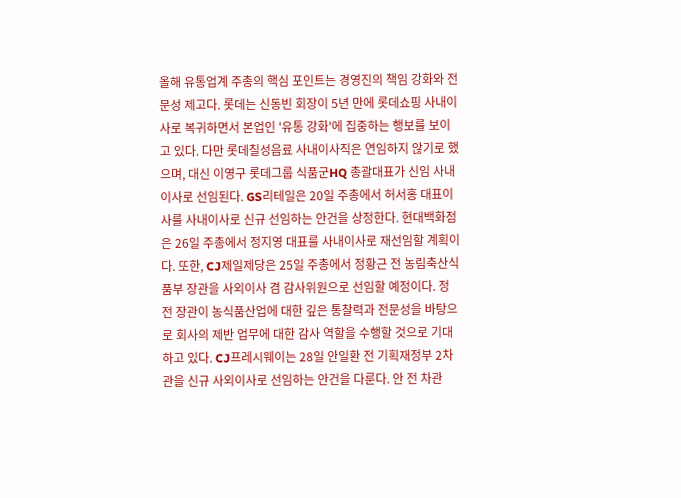올해 유통업계 주총의 핵심 포인트는 경영진의 책임 강화와 전문성 제고다. 롯데는 신동빈 회장이 5년 만에 롯데쇼핑 사내이사로 복귀하면서 본업인 '유통 강화'에 집중하는 행보를 보이고 있다. 다만 롯데칠성음료 사내이사직은 연임하지 않기로 했으며, 대신 이영구 롯데그룹 식품군HQ 총괄대표가 신임 사내이사로 선임된다. GS리테일은 20일 주총에서 허서홍 대표이사를 사내이사로 신규 선임하는 안건을 상정한다. 현대백화점은 26일 주총에서 정지영 대표를 사내이사로 재선임할 계획이다. 또한, CJ제일제당은 25일 주총에서 정황근 전 농림축산식품부 장관을 사외이사 겸 감사위원으로 선임할 예정이다. 정 전 장관이 농식품산업에 대한 깊은 통찰력과 전문성을 바탕으로 회사의 제반 업무에 대한 감사 역할을 수행할 것으로 기대하고 있다. CJ프레시웨이는 28일 안일환 전 기획재정부 2차관을 신규 사외이사로 선임하는 안건을 다룬다. 안 전 차관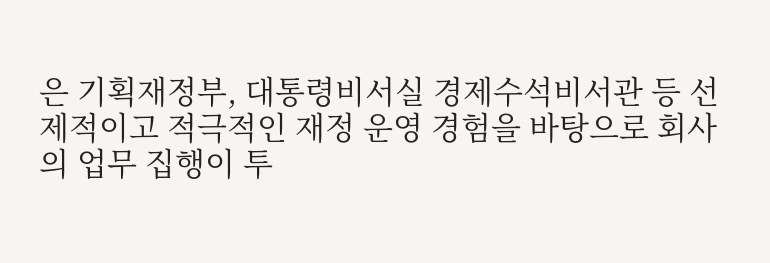은 기획재정부, 대통령비서실 경제수석비서관 등 선제적이고 적극적인 재정 운영 경험을 바탕으로 회사의 업무 집행이 투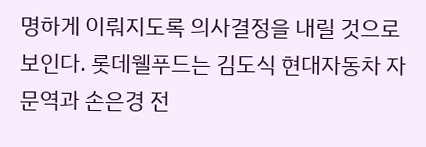명하게 이뤄지도록 의사결정을 내릴 것으로 보인다. 롯데웰푸드는 김도식 현대자동차 자문역과 손은경 전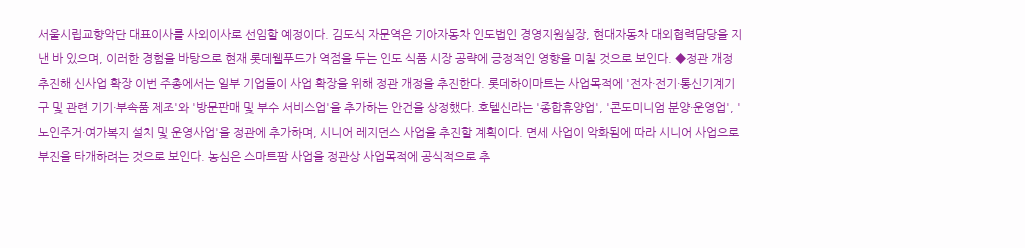서울시립교향악단 대표이사를 사외이사로 선임할 예정이다. 김도식 자문역은 기아자동차 인도법인 경영지원실장, 현대자동차 대외협력담당을 지낸 바 있으며, 이러한 경험을 바탕으로 현재 롯데웰푸드가 역점을 두는 인도 식품 시장 공략에 긍정적인 영향을 미칠 것으로 보인다. ◆정관 개정 추진해 신사업 확장 이번 주총에서는 일부 기업들이 사업 확장을 위해 정관 개정을 추진한다. 롯데하이마트는 사업목적에 '전자·전기·통신기계기구 및 관련 기기·부속품 제조'와 '방문판매 및 부수 서비스업'을 추가하는 안건을 상정했다. 호텔신라는 '종합휴양업', '콘도미니엄 분양·운영업', '노인주거·여가복지 설치 및 운영사업'을 정관에 추가하며, 시니어 레지던스 사업을 추진할 계획이다. 면세 사업이 악화됨에 따라 시니어 사업으로 부진을 타개하려는 것으로 보인다. 농심은 스마트팜 사업을 정관상 사업목적에 공식적으로 추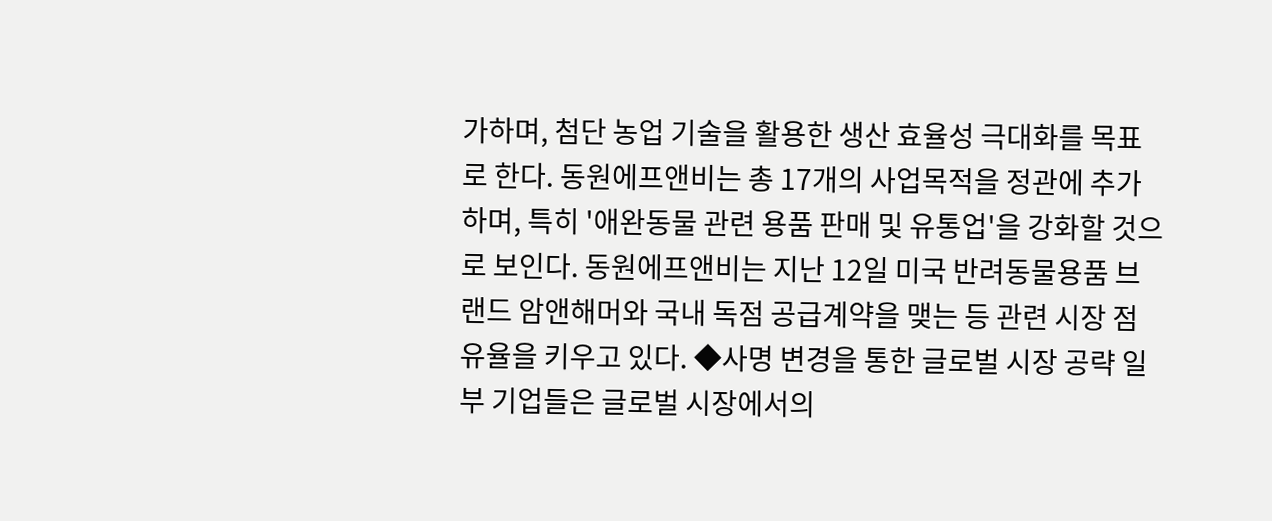가하며, 첨단 농업 기술을 활용한 생산 효율성 극대화를 목표로 한다. 동원에프앤비는 총 17개의 사업목적을 정관에 추가하며, 특히 '애완동물 관련 용품 판매 및 유통업'을 강화할 것으로 보인다. 동원에프앤비는 지난 12일 미국 반려동물용품 브랜드 암앤해머와 국내 독점 공급계약을 맺는 등 관련 시장 점유율을 키우고 있다. ◆사명 변경을 통한 글로벌 시장 공략 일부 기업들은 글로벌 시장에서의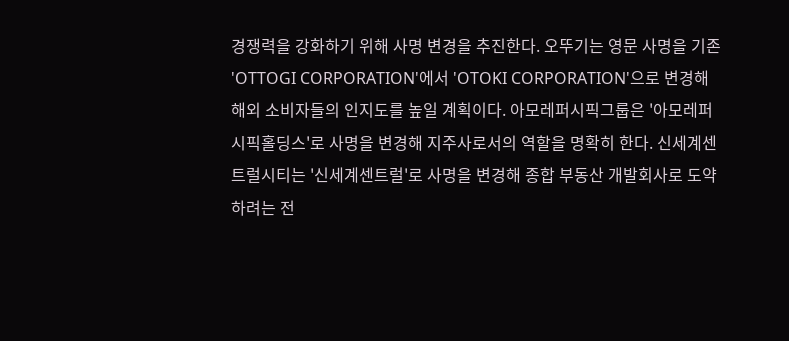경쟁력을 강화하기 위해 사명 변경을 추진한다. 오뚜기는 영문 사명을 기존 'OTTOGI CORPORATION'에서 'OTOKI CORPORATION'으로 변경해 해외 소비자들의 인지도를 높일 계획이다. 아모레퍼시픽그룹은 '아모레퍼시픽홀딩스'로 사명을 변경해 지주사로서의 역할을 명확히 한다. 신세계센트럴시티는 '신세계센트럴'로 사명을 변경해 종합 부동산 개발회사로 도약하려는 전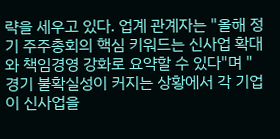략을 세우고 있다. 업계 관계자는 "올해 정기 주주총회의 핵심 키워드는 신사업 확대와 책임경영 강화로 요약할 수 있다"며 "경기 불확실성이 커지는 상황에서 각 기업이 신사업을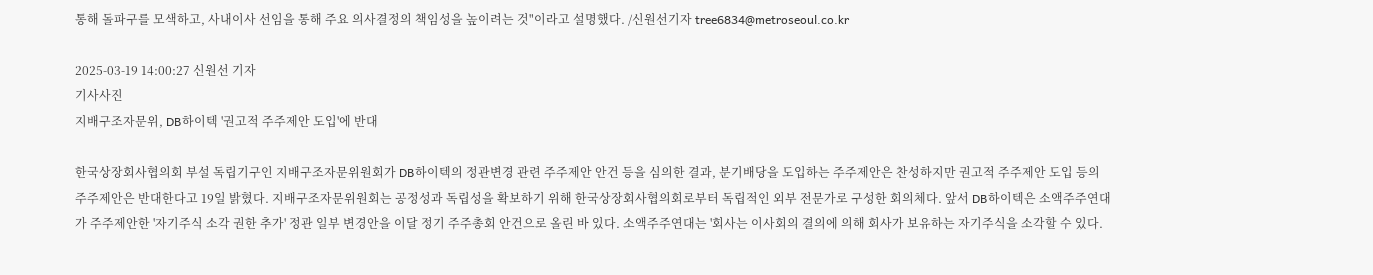통해 돌파구를 모색하고, 사내이사 선임을 통해 주요 의사결정의 책임성을 높이려는 것"이라고 설명했다. /신원선기자 tree6834@metroseoul.co.kr

2025-03-19 14:00:27 신원선 기자
기사사진
지배구조자문위, DB하이텍 '권고적 주주제안 도입'에 반대

한국상장회사협의회 부설 독립기구인 지배구조자문위원회가 DB하이텍의 정관변경 관련 주주제안 안건 등을 심의한 결과, 분기배당을 도입하는 주주제안은 찬성하지만 권고적 주주제안 도입 등의 주주제안은 반대한다고 19일 밝혔다. 지배구조자문위원회는 공정성과 독립성을 확보하기 위해 한국상장회사협의회로부터 독립적인 외부 전문가로 구성한 회의체다. 앞서 DB하이텍은 소액주주연대가 주주제안한 '자기주식 소각 권한 추가' 정관 일부 변경안을 이달 정기 주주총회 안건으로 올린 바 있다. 소액주주연대는 '회사는 이사회의 결의에 의해 회사가 보유하는 자기주식을 소각할 수 있다.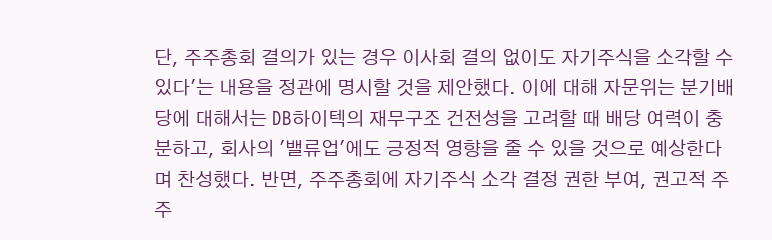단, 주주총회 결의가 있는 경우 이사회 결의 없이도 자기주식을 소각할 수 있다'는 내용을 정관에 명시할 것을 제안했다. 이에 대해 자문위는 분기배당에 대해서는 DB하이텍의 재무구조 건전성을 고려할 때 배당 여력이 충분하고, 회사의 '밸류업'에도 긍정적 영향을 줄 수 있을 것으로 예상한다며 찬성했다. 반면, 주주총회에 자기주식 소각 결정 권한 부여, 권고적 주주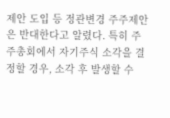제안 도입 등 정관변경 주주제안은 반대한다고 알렸다. 특히 주주총회에서 자기주식 소각을 결정할 경우, 소각 후 발생할 수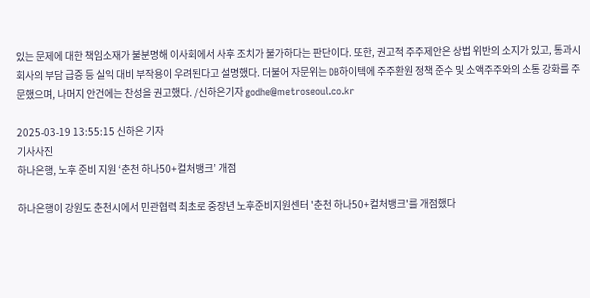있는 문제에 대한 책임소재가 불분명해 이사회에서 사후 조치가 불가하다는 판단이다. 또한, 권고적 주주제안은 상법 위반의 소지가 있고, 통과시 회사의 부담 급증 등 실익 대비 부작용이 우려된다고 설명했다. 더불어 자문위는 DB하이텍에 주주환원 정책 준수 및 소액주주와의 소통 강화를 주문했으며, 나머지 안건에는 찬성을 권고했다. /신하은기자 godhe@metroseoul.co.kr

2025-03-19 13:55:15 신하은 기자
기사사진
하나은행, 노후 준비 지원 ‘춘천 하나50+컬처뱅크’ 개점

하나은행이 강원도 춘천시에서 민관협력 최초로 중장년 노후준비지원센터 '춘천 하나50+컬처뱅크'를 개점했다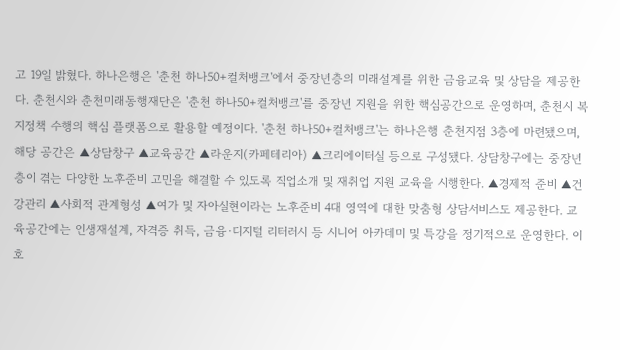고 19일 밝혔다. 하나은행은 '춘천 하나50+컬처뱅크'에서 중장년층의 미래설계를 위한 금융교육 및 상담을 제공한다. 춘천시와 춘천미래동행재단은 '춘천 하나50+컬처뱅크'를 중장년 지원을 위한 핵심공간으로 운영하며, 춘천시 복지정책 수행의 핵심 플랫폼으로 활용할 예정이다. '춘천 하나50+컬처뱅크'는 하나은행 춘천지점 3층에 마련됐으며, 해당 공간은 ▲상담창구 ▲교육공간 ▲라운지(카페테리아) ▲크리에이터실 등으로 구성됐다. 상담창구에는 중장년층이 겪는 다양한 노후준비 고민을 해결할 수 있도록 직업소개 및 재취업 지원 교육을 시행한다. ▲경제적 준비 ▲건강관리 ▲사회적 관계형성 ▲여가 및 자아실현이라는 노후준비 4대 영역에 대한 맞춤형 상담서비스도 제공한다. 교육공간에는 인생재설계, 자격증 취득, 금융·디지털 리터러시 등 시니어 아카데미 및 특강을 정기적으로 운영한다. 이호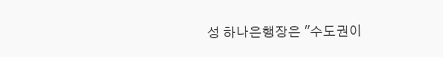성 하나은행장은 "수도권이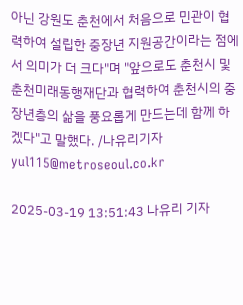아닌 강원도 춘천에서 처음으로 민관이 협력하여 설립한 중장년 지원공간이라는 점에서 의미가 더 크다"며 "앞으로도 춘천시 및 춘천미래동행재단과 협력하여 춘천시의 중장년층의 삶을 풍요롭게 만드는데 함께 하겠다"고 말했다. /나유리기자 yul115@metroseoul.co.kr

2025-03-19 13:51:43 나유리 기자